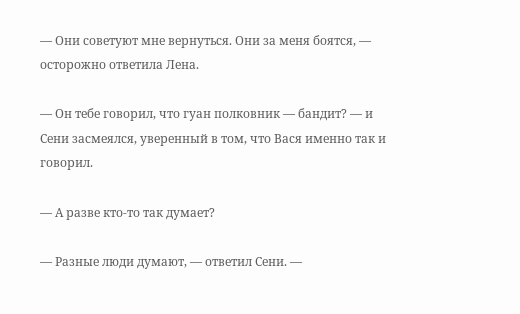— Они советуют мне вернуться. Они за меня боятся, — осторожно ответила Лена.

— Он тебе говорил, что гуан полковник — бандит? — и Сени засмеялся, уверенный в том, что Вася именно так и говорил.

— А разве кто-то так думает?

— Разные люди думают, — ответил Сени. —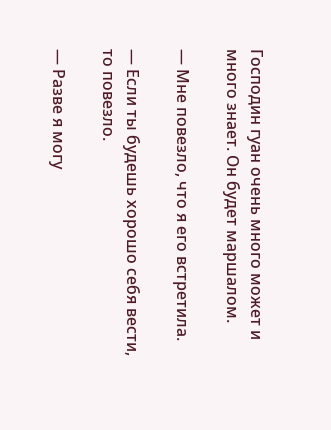Господин гуан очень много может и много знает. Он будет маршалом.

— Мне повезло, что я его встретила.

— Если ты будешь хорошо себя вести, то повезло.

— Разве я могу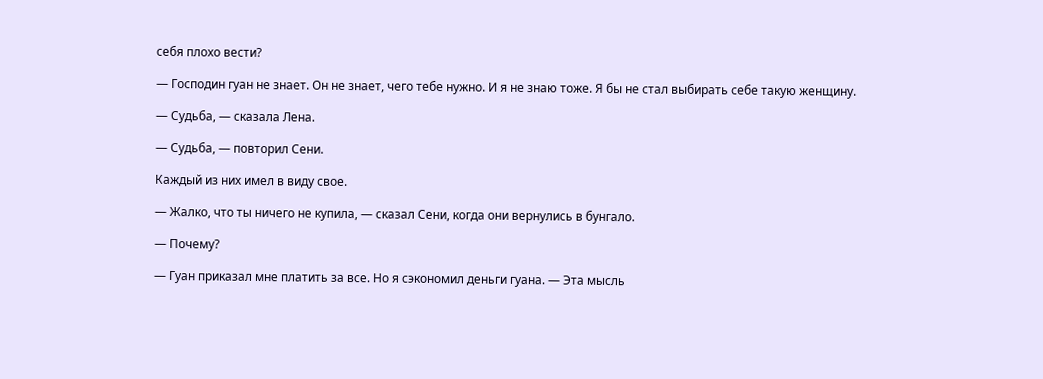себя плохо вести?

— Господин гуан не знает. Он не знает, чего тебе нужно. И я не знаю тоже. Я бы не стал выбирать себе такую женщину.

— Судьба, — сказала Лена.

— Судьба, — повторил Сени.

Каждый из них имел в виду свое.

— Жалко, что ты ничего не купила, — сказал Сени, когда они вернулись в бунгало.

— Почему?

— Гуан приказал мне платить за все. Но я сэкономил деньги гуана. — Эта мысль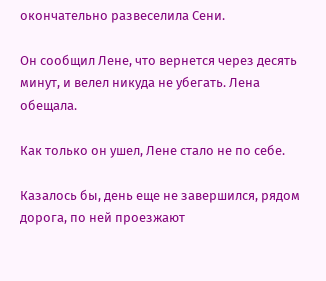окончательно развеселила Сени.

Он сообщил Лене, что вернется через десять минут, и велел никуда не убегать. Лена обещала.

Как только он ушел, Лене стало не по себе.

Казалось бы, день еще не завершился, рядом дорога, по ней проезжают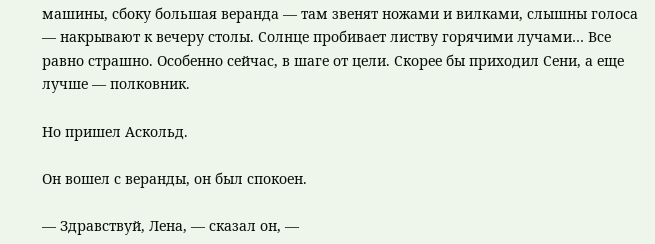машины, сбоку большая веранда — там звенят ножами и вилками, слышны голоса — накрывают к вечеру столы. Солнце пробивает листву горячими лучами… Все равно страшно. Особенно сейчас, в шаге от цели. Скорее бы приходил Сени, а еще лучше — полковник.

Но пришел Аскольд.

Он вошел с веранды, он был спокоен.

— Здравствуй, Лена, — сказал он, —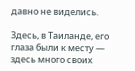давно не виделись.

Здесь, в Таиланде, его глаза были к месту — здесь много своих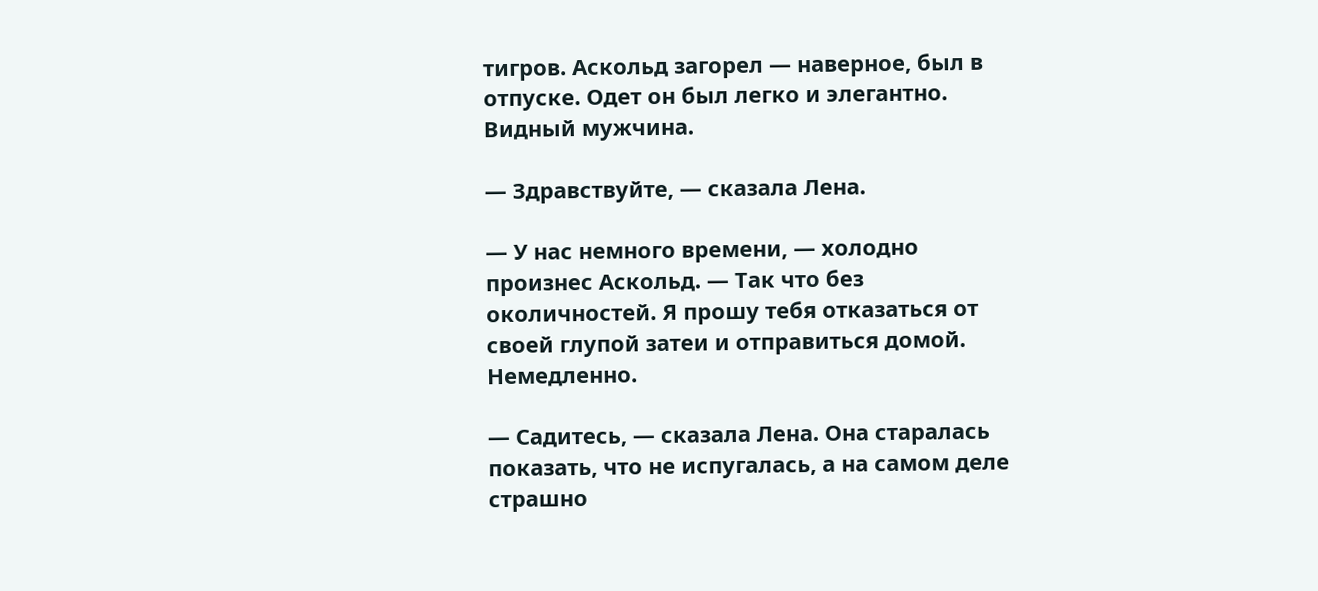тигров. Аскольд загорел — наверное, был в отпуске. Одет он был легко и элегантно. Видный мужчина.

— Здравствуйте, — сказала Лена.

— У нас немного времени, — холодно произнес Аскольд. — Так что без околичностей. Я прошу тебя отказаться от своей глупой затеи и отправиться домой. Немедленно.

— Садитесь, — сказала Лена. Она старалась показать, что не испугалась, а на самом деле страшно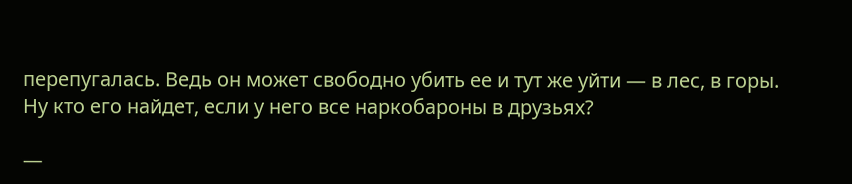перепугалась. Ведь он может свободно убить ее и тут же уйти — в лес, в горы. Ну кто его найдет, если у него все наркобароны в друзьях?

—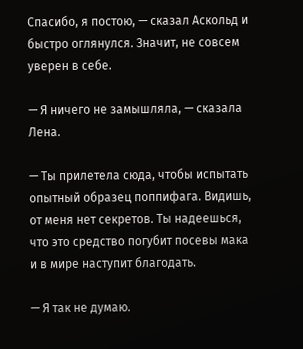Спасибо, я постою, — сказал Аскольд и быстро оглянулся. Значит, не совсем уверен в себе.

— Я ничего не замышляла, — сказала Лена.

— Ты прилетела сюда, чтобы испытать опытный образец поппифага. Видишь, от меня нет секретов. Ты надеешься, что это средство погубит посевы мака и в мире наступит благодать.

— Я так не думаю.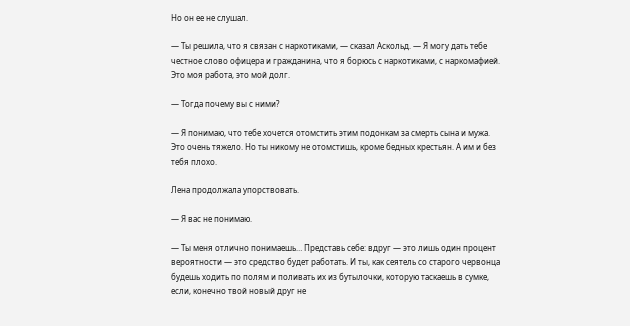Но он ее не слушал.

— Ты решила, что я связан с наркотиками, — сказал Аскольд. — Я могу дать тебе честное слово офицера и гражданина, что я борюсь с наркотиками, с наркомафией. Это моя работа, это мой долг.

— Тогда почему вы с ними?

— Я понимаю, что тебе хочется отомстить этим подонкам за смерть сына и мужа. Это очень тяжело. Но ты никому не отомстишь, кроме бедных крестьян. А им и без тебя плохо.

Лена продолжала упорствовать.

— Я вас не понимаю.

— Ты меня отлично понимаешь… Представь себе: вдруг — это лишь один процент вероятности — это средство будет работать. И ты, как сеятель со старого червонца будешь ходить по полям и поливать их из бутылочки, которую таскаешь в сумке, если, конечно твой новый друг не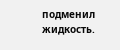подменил жидкость.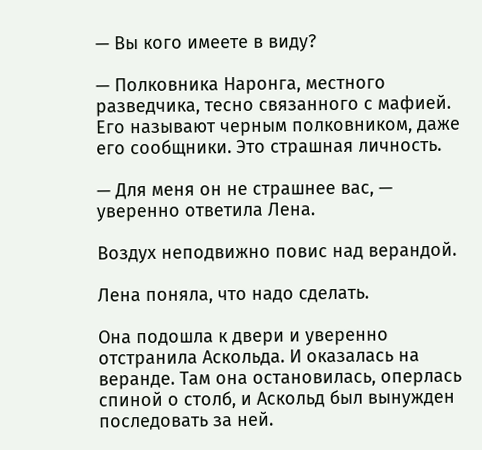— Вы кого имеете в виду?

— Полковника Наронга, местного разведчика, тесно связанного с мафией. Его называют черным полковником, даже его сообщники. Это страшная личность.

— Для меня он не страшнее вас, — уверенно ответила Лена.

Воздух неподвижно повис над верандой.

Лена поняла, что надо сделать.

Она подошла к двери и уверенно отстранила Аскольда. И оказалась на веранде. Там она остановилась, оперлась спиной о столб, и Аскольд был вынужден последовать за ней.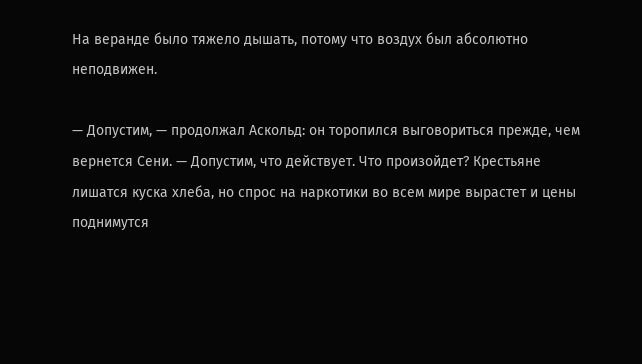На веранде было тяжело дышать, потому что воздух был абсолютно неподвижен.

— Допустим, — продолжал Аскольд: он торопился выговориться прежде, чем вернется Сени. — Допустим, что действует. Что произойдет? Крестьяне лишатся куска хлеба, но спрос на наркотики во всем мире вырастет и цены поднимутся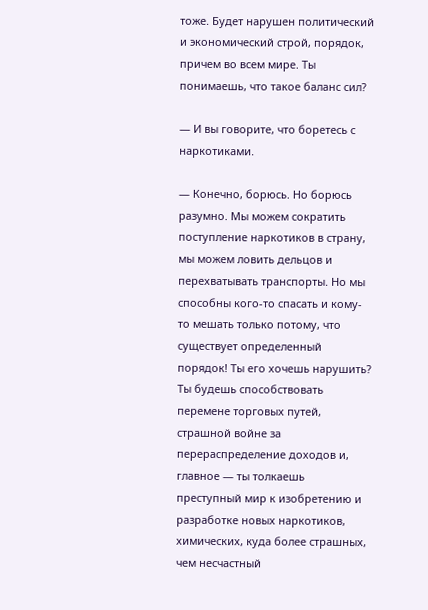тоже. Будет нарушен политический и экономический строй, порядок, причем во всем мире. Ты понимаешь, что такое баланс сил?

— И вы говорите, что боретесь с наркотиками.

— Конечно, борюсь. Но борюсь разумно. Мы можем сократить поступление наркотиков в страну, мы можем ловить дельцов и перехватывать транспорты. Но мы способны кого-то спасать и кому-то мешать только потому, что существует определенный порядок! Ты его хочешь нарушить? Ты будешь способствовать перемене торговых путей, страшной войне за перераспределение доходов и, главное — ты толкаешь преступный мир к изобретению и разработке новых наркотиков, химических, куда более страшных, чем несчастный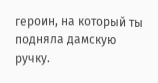героин, на который ты подняла дамскую ручку.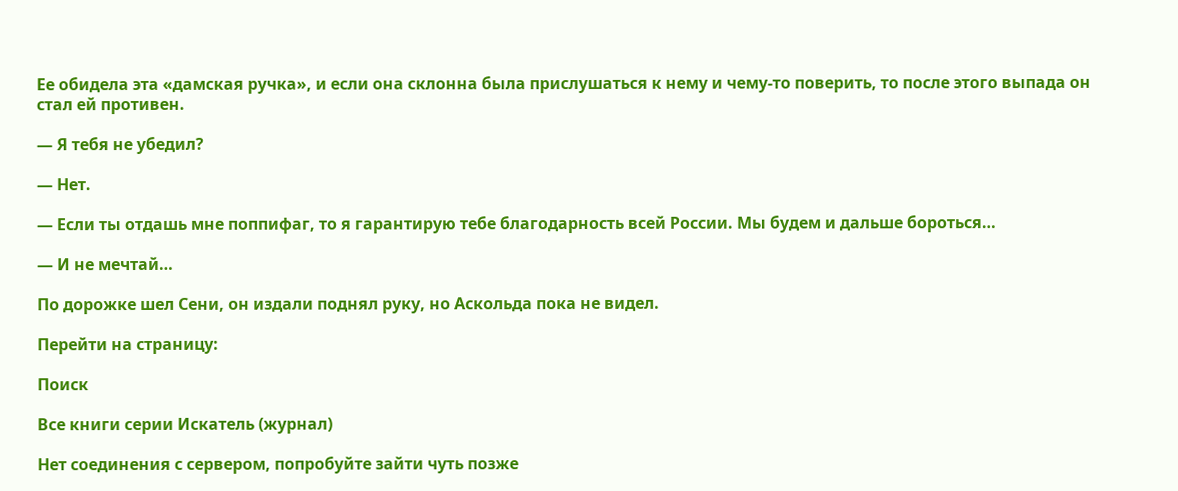Ее обидела эта «дамская ручка», и если она склонна была прислушаться к нему и чему-то поверить, то после этого выпада он стал ей противен.

— Я тебя не убедил?

— Нет.

— Если ты отдашь мне поппифаг, то я гарантирую тебе благодарность всей России. Мы будем и дальше бороться…

— И не мечтай…

По дорожке шел Сени, он издали поднял руку, но Аскольда пока не видел.

Перейти на страницу:

Поиск

Все книги серии Искатель (журнал)

Нет соединения с сервером, попробуйте зайти чуть позже